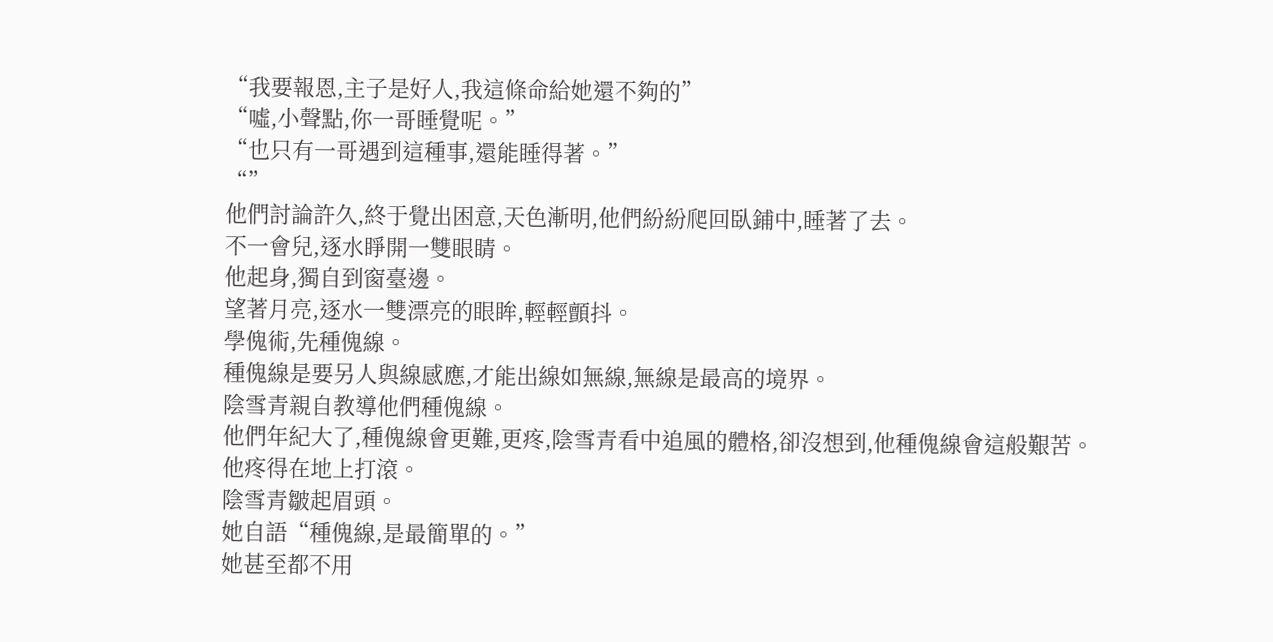“我要報恩,主子是好人,我這條命給她還不夠的”
“噓,小聲點,你一哥睡覺呢。”
“也只有一哥遇到這種事,還能睡得著。”
“”
他們討論許久,終于覺出困意,天色漸明,他們紛紛爬回臥鋪中,睡著了去。
不一會兒,逐水睜開一雙眼睛。
他起身,獨自到窗臺邊。
望著月亮,逐水一雙漂亮的眼眸,輕輕顫抖。
學傀術,先種傀線。
種傀線是要另人與線感應,才能出線如無線,無線是最高的境界。
陰雪青親自教導他們種傀線。
他們年紀大了,種傀線會更難,更疼,陰雪青看中追風的體格,卻沒想到,他種傀線會這般艱苦。
他疼得在地上打滾。
陰雪青皺起眉頭。
她自語“種傀線,是最簡單的。”
她甚至都不用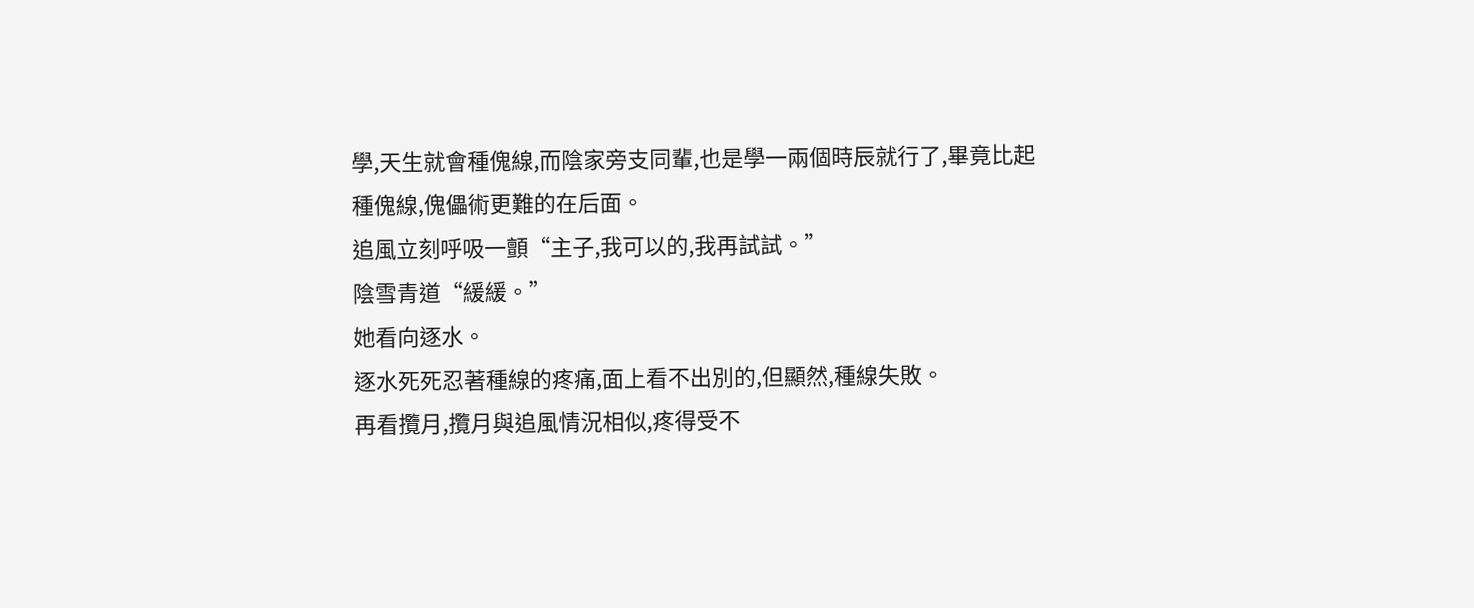學,天生就會種傀線,而陰家旁支同輩,也是學一兩個時辰就行了,畢竟比起種傀線,傀儡術更難的在后面。
追風立刻呼吸一顫“主子,我可以的,我再試試。”
陰雪青道“緩緩。”
她看向逐水。
逐水死死忍著種線的疼痛,面上看不出別的,但顯然,種線失敗。
再看攬月,攬月與追風情況相似,疼得受不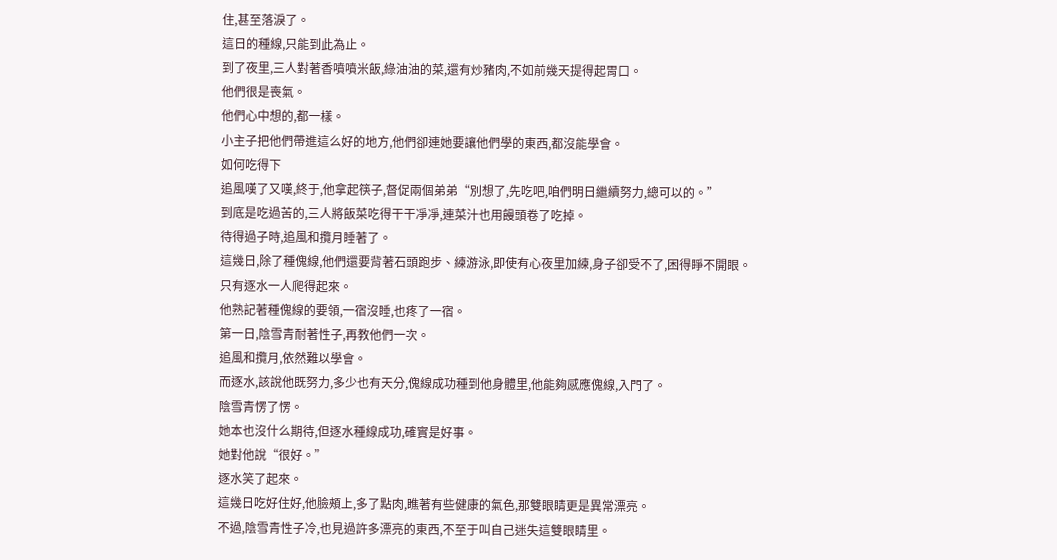住,甚至落淚了。
這日的種線,只能到此為止。
到了夜里,三人對著香噴噴米飯,綠油油的菜,還有炒豬肉,不如前幾天提得起胃口。
他們很是喪氣。
他們心中想的,都一樣。
小主子把他們帶進這么好的地方,他們卻連她要讓他們學的東西,都沒能學會。
如何吃得下
追風嘆了又嘆,終于,他拿起筷子,督促兩個弟弟“別想了,先吃吧,咱們明日繼續努力,總可以的。”
到底是吃過苦的,三人將飯菜吃得干干凈凈,連菜汁也用饅頭卷了吃掉。
待得過子時,追風和攬月睡著了。
這幾日,除了種傀線,他們還要背著石頭跑步、練游泳,即使有心夜里加練,身子卻受不了,困得睜不開眼。
只有逐水一人爬得起來。
他熟記著種傀線的要領,一宿沒睡,也疼了一宿。
第一日,陰雪青耐著性子,再教他們一次。
追風和攬月,依然難以學會。
而逐水,該說他既努力,多少也有天分,傀線成功種到他身體里,他能夠感應傀線,入門了。
陰雪青愣了愣。
她本也沒什么期待,但逐水種線成功,確實是好事。
她對他說“很好。”
逐水笑了起來。
這幾日吃好住好,他臉頰上,多了點肉,瞧著有些健康的氣色,那雙眼睛更是異常漂亮。
不過,陰雪青性子冷,也見過許多漂亮的東西,不至于叫自己迷失這雙眼睛里。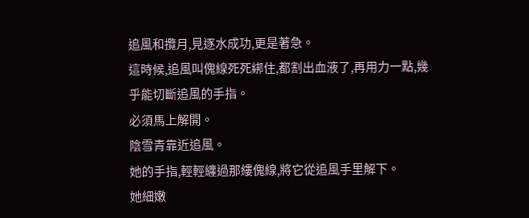追風和攬月,見逐水成功,更是著急。
這時候,追風叫傀線死死綁住,都割出血液了,再用力一點,幾乎能切斷追風的手指。
必須馬上解開。
陰雪青靠近追風。
她的手指,輕輕纏過那縷傀線,將它從追風手里解下。
她細嫩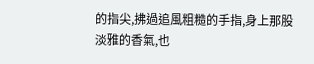的指尖,拂過追風粗糙的手指,身上那股淡雅的香氣,也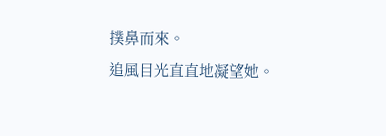撲鼻而來。
追風目光直直地凝望她。